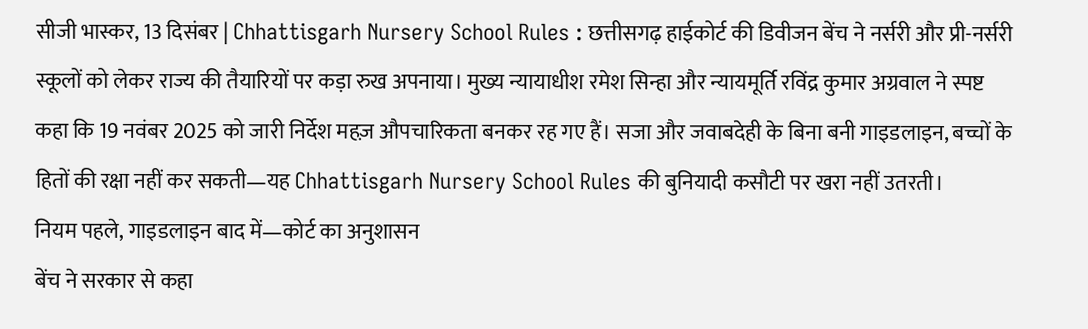सीजी भास्कर, 13 दिसंबर | Chhattisgarh Nursery School Rules : छत्तीसगढ़ हाईकोर्ट की डिवीजन बेंच ने नर्सरी और प्री-नर्सरी स्कूलों को लेकर राज्य की तैयारियों पर कड़ा रुख अपनाया। मुख्य न्यायाधीश रमेश सिन्हा और न्यायमूर्ति रविंद्र कुमार अग्रवाल ने स्पष्ट कहा कि 19 नवंबर 2025 को जारी निर्देश महज़ औपचारिकता बनकर रह गए हैं। सजा और जवाबदेही के बिना बनी गाइडलाइन, बच्चों के हितों की रक्षा नहीं कर सकती—यह Chhattisgarh Nursery School Rules की बुनियादी कसौटी पर खरा नहीं उतरती।
नियम पहले, गाइडलाइन बाद में—कोर्ट का अनुशासन
बेंच ने सरकार से कहा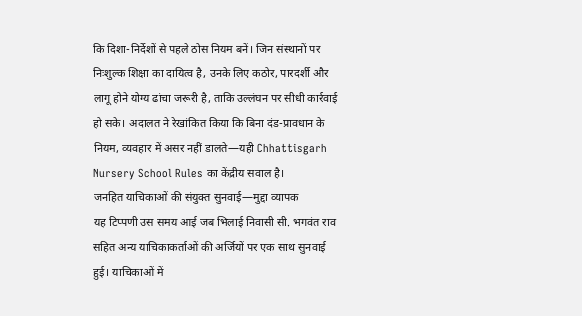कि दिशा-निर्देशों से पहले ठोस नियम बनें। जिन संस्थानों पर निःशुल्क शिक्षा का दायित्व है, उनके लिए कठोर, पारदर्शी और लागू होने योग्य ढांचा जरूरी है, ताकि उल्लंघन पर सीधी कार्रवाई हो सके। अदालत ने रेखांकित किया कि बिना दंड-प्रावधान के नियम, व्यवहार में असर नहीं डालते—यही Chhattisgarh Nursery School Rules का केंद्रीय सवाल है।
जनहित याचिकाओं की संयुक्त सुनवाई—मुद्दा व्यापक
यह टिप्पणी उस समय आई जब भिलाई निवासी सी. भगवंत राव सहित अन्य याचिकाकर्ताओं की अर्जियों पर एक साथ सुनवाई हुई। याचिकाओं में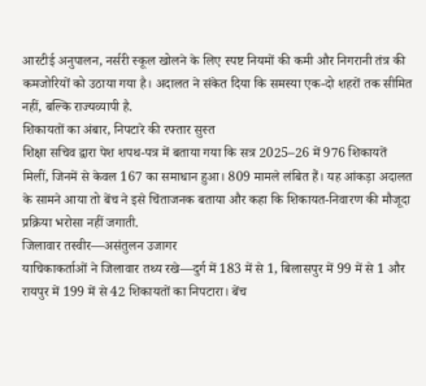आरटीई अनुपालन, नर्सरी स्कूल खोलने के लिए स्पष्ट नियमों की कमी और निगरानी तंत्र की कमजोरियों को उठाया गया है। अदालत ने संकेत दिया कि समस्या एक-दो शहरों तक सीमित नहीं, बल्कि राज्यव्यापी है.
शिकायतों का अंबार, निपटारे की रफ्तार सुस्त
शिक्षा सचिव द्वारा पेश शपथ-पत्र में बताया गया कि सत्र 2025–26 में 976 शिकायतें मिलीं, जिनमें से केवल 167 का समाधान हुआ। 809 मामले लंबित हैं। यह आंकड़ा अदालत के सामने आया तो बेंच ने इसे चिंताजनक बताया और कहा कि शिकायत-निवारण की मौजूदा प्रक्रिया भरोसा नहीं जगाती.
जिलावार तस्वीर—असंतुलन उजागर
याचिकाकर्ताओं ने जिलावार तथ्य रखे—दुर्ग में 183 में से 1, बिलासपुर में 99 में से 1 और रायपुर में 199 में से 42 शिकायतों का निपटारा। बेंच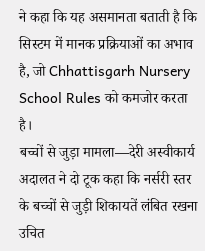ने कहा कि यह असमानता बताती है कि सिस्टम में मानक प्रक्रियाओं का अभाव है, जो Chhattisgarh Nursery School Rules को कमजोर करता है।
बच्चों से जुड़ा मामला—देरी अस्वीकार्य
अदालत ने दो टूक कहा कि नर्सरी स्तर के बच्चों से जुड़ी शिकायतें लंबित रखना उचित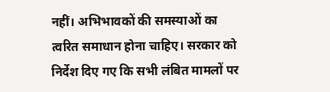नहीं। अभिभावकों की समस्याओं का त्वरित समाधान होना चाहिए। सरकार को निर्देश दिए गए कि सभी लंबित मामलों पर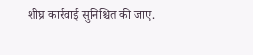शीघ्र कार्रवाई सुनिश्चित की जाए.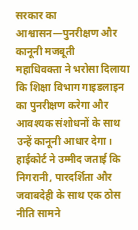सरकार का आश्वासन—पुनरीक्षण और कानूनी मजबूती
महाधिवक्ता ने भरोसा दिलाया कि शिक्षा विभाग गाइडलाइन का पुनरीक्षण करेगा और आवश्यक संशोधनों के साथ उन्हें कानूनी आधार देगा। हाईकोर्ट ने उम्मीद जताई कि निगरानी, पारदर्शिता और जवाबदेही के साथ एक ठोस नीति सामने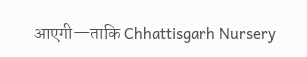आएगी—ताकि Chhattisgarh Nursery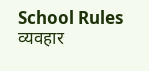School Rules व्यवहार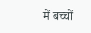में बच्चों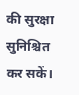की सुरक्षा सुनिश्चित कर सकें।